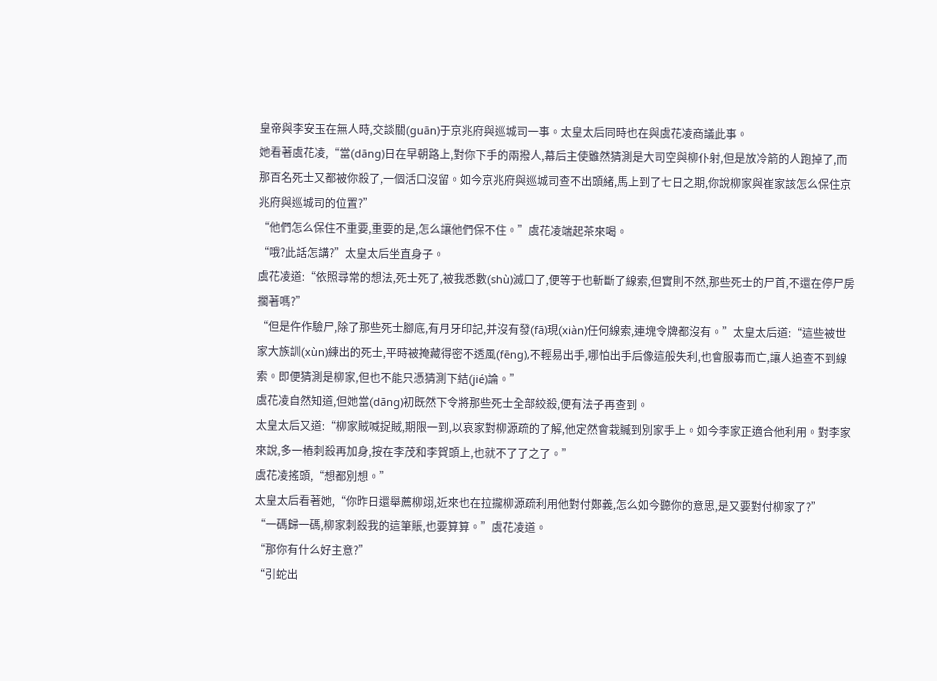皇帝與李安玉在無人時,交談關(guān)于京兆府與巡城司一事。太皇太后同時也在與虞花凌商議此事。
她看著虞花凌,“當(dāng)日在早朝路上,對你下手的兩撥人,幕后主使雖然猜測是大司空與柳仆射,但是放冷箭的人跑掉了,而那百名死士又都被你殺了,一個活口沒留。如今京兆府與巡城司查不出頭緒,馬上到了七日之期,你說柳家與崔家該怎么保住京兆府與巡城司的位置?”
“他們怎么保住不重要,重要的是,怎么讓他們保不住。”虞花凌端起茶來喝。
“哦?此話怎講?”太皇太后坐直身子。
虞花凌道:“依照尋常的想法,死士死了,被我悉數(shù)滅口了,便等于也斬斷了線索,但實則不然,那些死士的尸首,不還在停尸房擱著嗎?”
“但是仵作驗尸,除了那些死士腳底,有月牙印記,并沒有發(fā)現(xiàn)任何線索,連塊令牌都沒有。”太皇太后道:“這些被世家大族訓(xùn)練出的死士,平時被掩藏得密不透風(fēng),不輕易出手,哪怕出手后像這般失利,也會服毒而亡,讓人追查不到線索。即便猜測是柳家,但也不能只憑猜測下結(jié)論。”
虞花凌自然知道,但她當(dāng)初既然下令將那些死士全部絞殺,便有法子再查到。
太皇太后又道:“柳家賊喊捉賊,期限一到,以哀家對柳源疏的了解,他定然會栽贓到別家手上。如今李家正適合他利用。對李家來說,多一樁刺殺再加身,按在李茂和李賀頭上,也就不了了之了。”
虞花凌搖頭,“想都別想。”
太皇太后看著她,“你昨日還舉薦柳翊,近來也在拉攏柳源疏利用他對付鄭義,怎么如今聽你的意思,是又要對付柳家了?”
“一碼歸一碼,柳家刺殺我的這筆賬,也要算算。”虞花凌道。
“那你有什么好主意?”
“引蛇出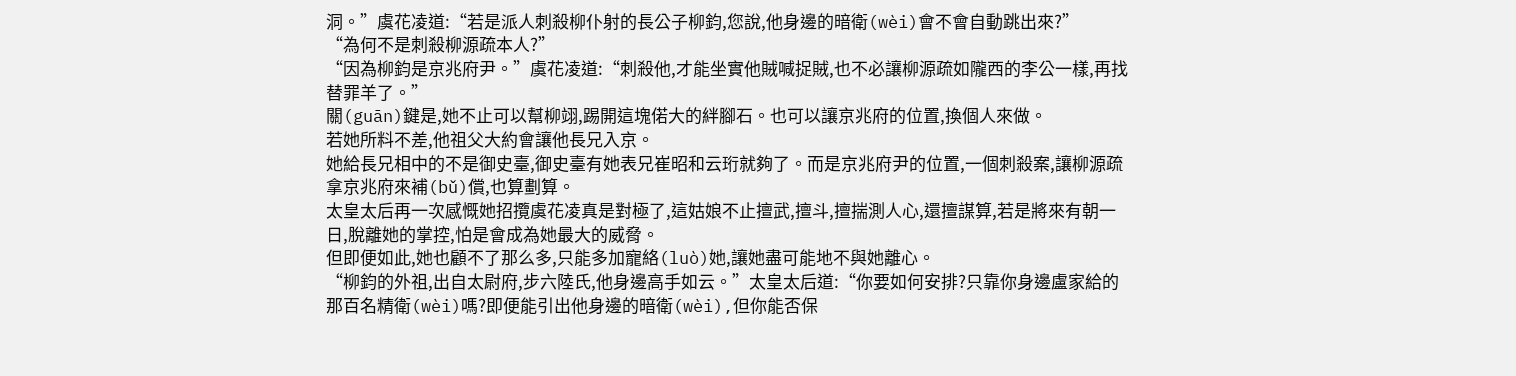洞。”虞花凌道:“若是派人刺殺柳仆射的長公子柳鈞,您說,他身邊的暗衛(wèi)會不會自動跳出來?”
“為何不是刺殺柳源疏本人?”
“因為柳鈞是京兆府尹。”虞花凌道:“刺殺他,才能坐實他賊喊捉賊,也不必讓柳源疏如隴西的李公一樣,再找替罪羊了。”
關(guān)鍵是,她不止可以幫柳翊,踢開這塊偌大的絆腳石。也可以讓京兆府的位置,換個人來做。
若她所料不差,他祖父大約會讓他長兄入京。
她給長兄相中的不是御史臺,御史臺有她表兄崔昭和云珩就夠了。而是京兆府尹的位置,一個刺殺案,讓柳源疏拿京兆府來補(bǔ)償,也算劃算。
太皇太后再一次感慨她招攬虞花凌真是對極了,這姑娘不止擅武,擅斗,擅揣測人心,還擅謀算,若是將來有朝一日,脫離她的掌控,怕是會成為她最大的威脅。
但即便如此,她也顧不了那么多,只能多加寵絡(luò)她,讓她盡可能地不與她離心。
“柳鈞的外祖,出自太尉府,步六陸氏,他身邊高手如云。”太皇太后道:“你要如何安排?只靠你身邊盧家給的那百名精衛(wèi)嗎?即便能引出他身邊的暗衛(wèi),但你能否保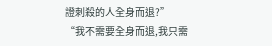證刺殺的人全身而退?”
“我不需要全身而退,我只需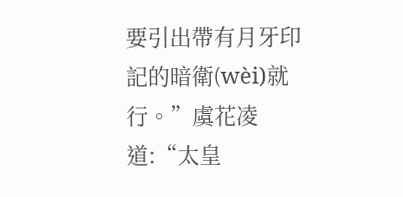要引出帶有月牙印記的暗衛(wèi)就行。”虞花凌道:“太皇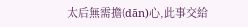太后無需擔(dān)心,此事交給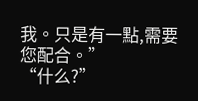我。只是有一點,需要您配合。”
“什么?”